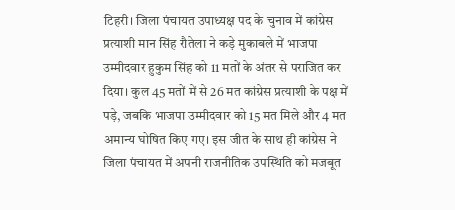टिहरी। जिला पंचायत उपाध्यक्ष पद के चुनाव में कांग्रेस प्रत्याशी मान सिंह रौतेला ने कड़े मुकाबले में भाजपा उम्मीदवार हुकुम सिंह को 11 मतों के अंतर से पराजित कर दिया। कुल 45 मतों में से 26 मत कांग्रेस प्रत्याशी के पक्ष में पड़े, जबकि भाजपा उम्मीदवार को 15 मत मिले और 4 मत अमान्य घोषित किए गए। इस जीत के साथ ही कांग्रेस ने जिला पंचायत में अपनी राजनीतिक उपस्थिति को मजबूत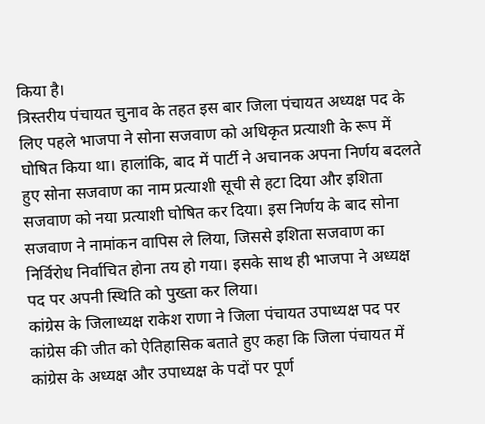किया है।
त्रिस्तरीय पंचायत चुनाव के तहत इस बार जिला पंचायत अध्यक्ष पद के लिए पहले भाजपा ने सोना सजवाण को अधिकृत प्रत्याशी के रूप में घोषित किया था। हालांकि, बाद में पार्टी ने अचानक अपना निर्णय बदलते हुए सोना सजवाण का नाम प्रत्याशी सूची से हटा दिया और इशिता सजवाण को नया प्रत्याशी घोषित कर दिया। इस निर्णय के बाद सोना सजवाण ने नामांकन वापिस ले लिया, जिससे इशिता सजवाण का निर्विरोध निर्वाचित होना तय हो गया। इसके साथ ही भाजपा ने अध्यक्ष पद पर अपनी स्थिति को पुख्ता कर लिया।
कांग्रेस के जिलाध्यक्ष राकेश राणा ने जिला पंचायत उपाध्यक्ष पद पर कांग्रेस की जीत को ऐतिहासिक बताते हुए कहा कि जिला पंचायत में कांग्रेस के अध्यक्ष और उपाध्यक्ष के पदों पर पूर्ण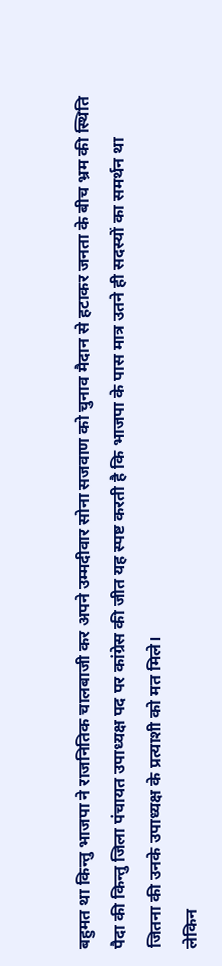बहुमत था किन्तु भाजपा ने राजनितिक चालबाजी कर अपने उम्मदीवार सोना सजवाण को चुनाव मैदान से हटाकर जनता के बीच भ्रम की स्थिति पैदा की किन्तु जिला पंचायत उपाध्यक्ष पद पर कांग्रेस की जीत यह स्पष्ट करती है कि भाजपा के पास मात्र उतने ही सदस्यों का समर्थन था जितना की उनके उपाध्यक्ष के प्रत्याशी को मत मिले।
लेकिन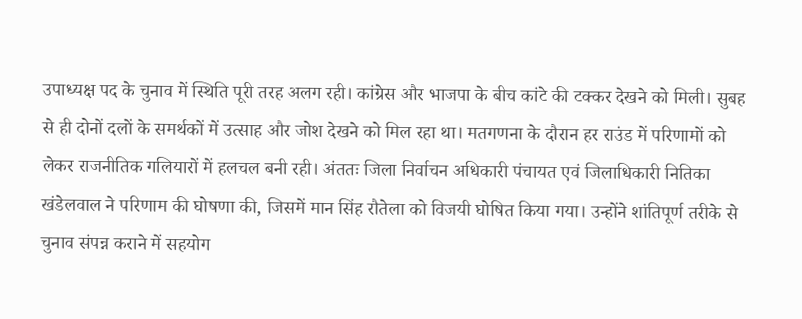उपाध्यक्ष पद के चुनाव में स्थिति पूरी तरह अलग रही। कांग्रेस और भाजपा के बीच कांटे की टक्कर देखने को मिली। सुबह से ही दोनों दलों के समर्थकों में उत्साह और जोश देखने को मिल रहा था। मतगणना के दौरान हर राउंड में परिणामों को लेकर राजनीतिक गलियारों में हलचल बनी रही। अंततः जिला निर्वाचन अधिकारी पंचायत एवं जिलाधिकारी नितिका खंडेलवाल ने परिणाम की घोषणा की, जिसमें मान सिंह रौतेला को विजयी घोषित किया गया। उन्होंने शांतिपूर्ण तरीके से चुनाव संपन्न कराने में सहयोग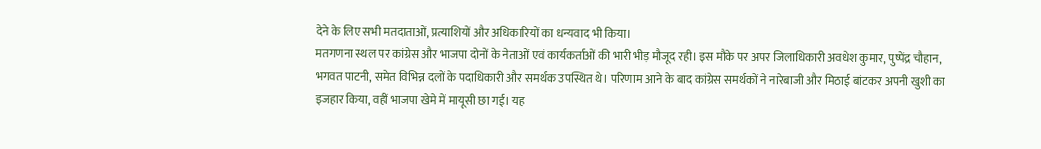देने के लिए सभी मतदाताओं, प्रत्याशियों और अधिकारियों का धन्यवाद भी किया।
मतगणना स्थल पर कांग्रेस और भाजपा दोनों के नेताओं एवं कार्यकर्ताओं की भारी भीड़ मौजूद रही। इस मौके पर अपर जिलाधिकारी अवधेश कुमार, पुष्पेंद्र चौहान, भगवत पाटनी, समेत विभिन्न दलों के पदाधिकारी और समर्थक उपस्थित थे। परिणाम आने के बाद कांग्रेस समर्थकों ने नारेबाजी और मिठाई बांटकर अपनी खुशी का इजहार किया, वहीं भाजपा खेमे में मायूसी छा गई। यह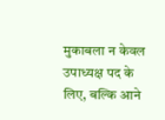मुकाबला न केवल उपाध्यक्ष पद के लिए, बल्कि आने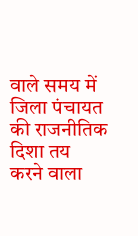वाले समय में जिला पंचायत की राजनीतिक दिशा तय करने वाला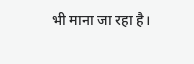भी माना जा रहा है।